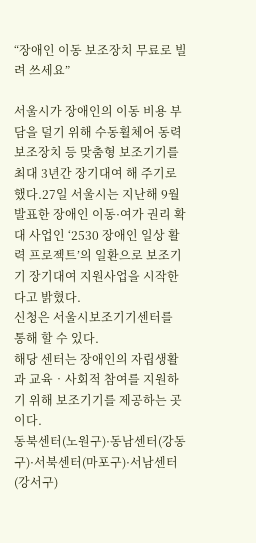“장애인 이동 보조장치 무료로 빌려 쓰세요”

서울시가 장애인의 이동 비용 부담을 덜기 위해 수동휠체어 동력 보조장치 등 맞춤형 보조기기를 최대 3년간 장기대여 해 주기로 했다.27일 서울시는 지난해 9월 발표한 장애인 이동·여가 권리 확대 사업인 ‘2530 장애인 일상 활력 프로젝트’의 일환으로 보조기기 장기대여 지원사업을 시작한다고 밝혔다.
신청은 서울시보조기기센터를 통해 할 수 있다.
해당 센터는 장애인의 자립생활과 교육‧사회적 참여를 지원하기 위해 보조기기를 제공하는 곳이다.
동북센터(노원구)·동남센터(강동구)·서북센터(마포구)·서남센터(강서구)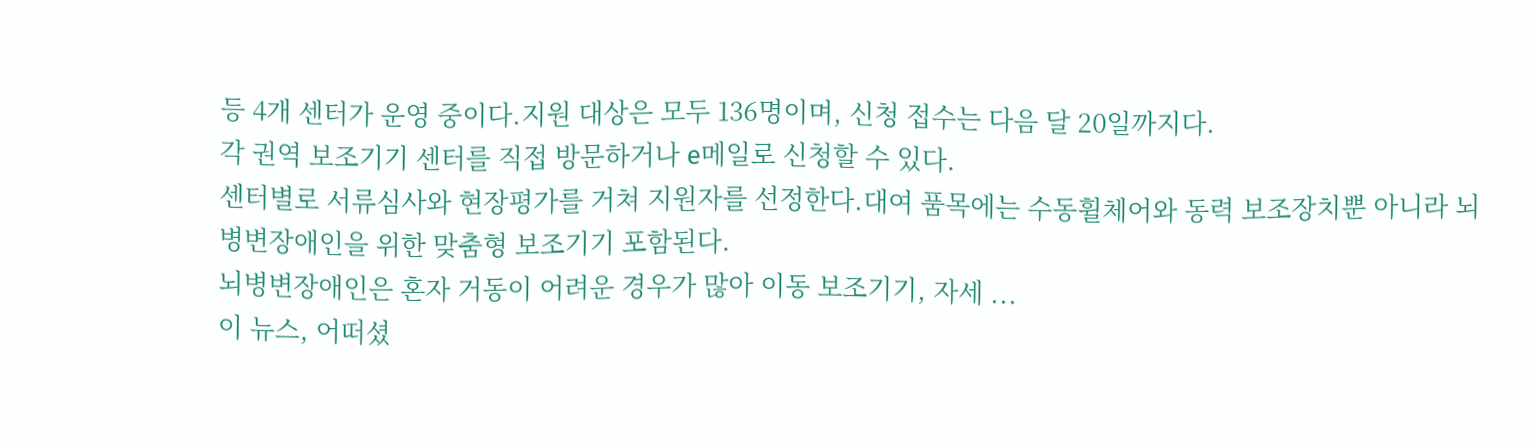등 4개 센터가 운영 중이다.지원 대상은 모두 136명이며, 신청 접수는 다음 달 20일까지다.
각 권역 보조기기 센터를 직접 방문하거나 e메일로 신청할 수 있다.
센터별로 서류심사와 현장평가를 거쳐 지원자를 선정한다.대여 품목에는 수동휠체어와 동력 보조장치뿐 아니라 뇌병변장애인을 위한 맞춤형 보조기기 포함된다.
뇌병변장애인은 혼자 거동이 어려운 경우가 많아 이동 보조기기, 자세 ...
이 뉴스, 어떠셨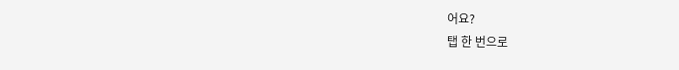어요?
탭 한 번으로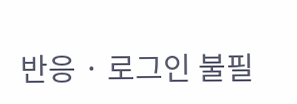반응 · 로그인 불필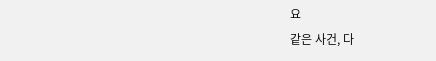요
같은 사건, 다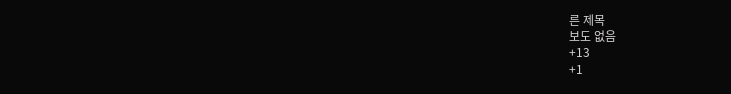른 제목
보도 없음
+13
+1